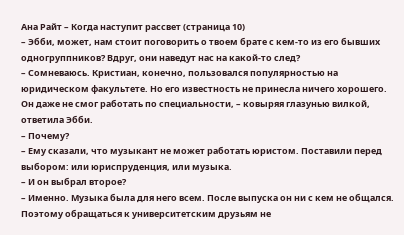Ана Райт – Когда наступит рассвет (страница 10)
– Эбби, может, нам стоит поговорить о твоем брате с кем-то из его бывших одногруппников? Вдруг, они наведут нас на какой-то след?
– Сомневаюсь. Кристиан, конечно, пользовался популярностью на юридическом факультете. Но его известность не принесла ничего хорошего. Он даже не смог работать по специальности, – ковыряя глазунью вилкой, ответила Эбби.
– Почему?
– Ему сказали, что музыкант не может работать юристом. Поставили перед выбором: или юриспруденция, или музыка.
– И он выбрал второе?
– Именно. Музыка была для него всем. После выпуска он ни с кем не общался. Поэтому обращаться к университетским друзьям не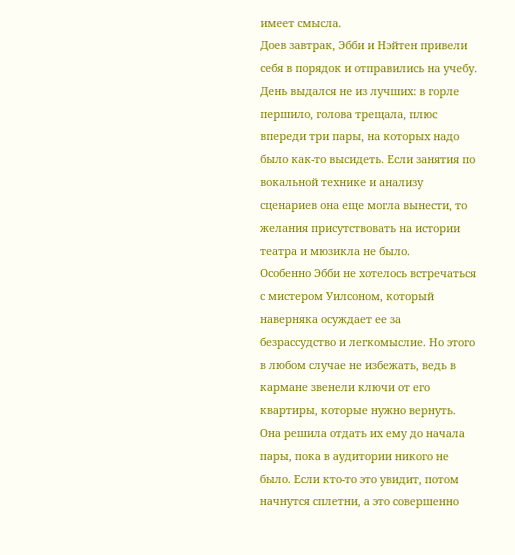имеет смысла.
Доев завтрак, Эбби и Нэйтен привели себя в порядок и отправились на учебу.
День выдался не из лучших: в горле першило, голова трещала, плюс впереди три пары, на которых надо было как-то высидеть. Если занятия по вокальной технике и анализу сценариев она еще могла вынести, то желания присутствовать на истории театра и мюзикла не было.
Особенно Эбби не хотелось встречаться с мистером Уилсоном, который наверняка осуждает ее за безрассудство и легкомыслие. Но этого в любом случае не избежать, ведь в кармане звенели ключи от его квартиры, которые нужно вернуть.
Она решила отдать их ему до начала пары, пока в аудитории никого не было. Если кто-то это увидит, потом начнутся сплетни, а это совершенно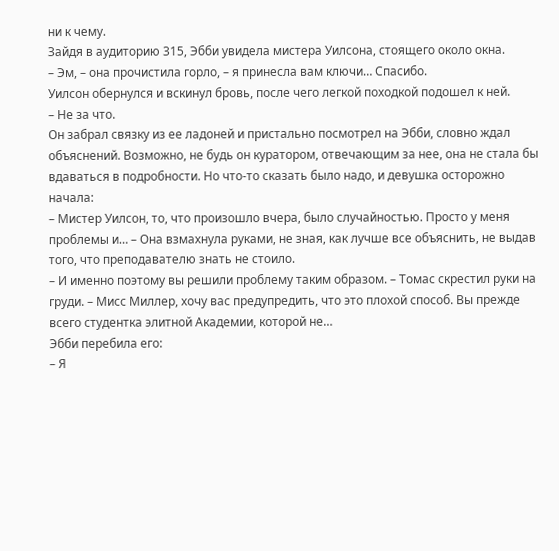ни к чему.
Зайдя в аудиторию 315, Эбби увидела мистера Уилсона, стоящего около окна.
– Эм, – она прочистила горло, – я принесла вам ключи… Спасибо.
Уилсон обернулся и вскинул бровь, после чего легкой походкой подошел к ней.
– Не за что.
Он забрал связку из ее ладоней и пристально посмотрел на Эбби, словно ждал объяснений. Возможно, не будь он куратором, отвечающим за нее, она не стала бы вдаваться в подробности. Но что-то сказать было надо, и девушка осторожно начала:
– Мистер Уилсон, то, что произошло вчера, было случайностью. Просто у меня проблемы и… – Она взмахнула руками, не зная, как лучше все объяснить, не выдав того, что преподавателю знать не стоило.
– И именно поэтому вы решили проблему таким образом. – Томас скрестил руки на груди. – Мисс Миллер, хочу вас предупредить, что это плохой способ. Вы прежде всего студентка элитной Академии, которой не…
Эбби перебила его:
– Я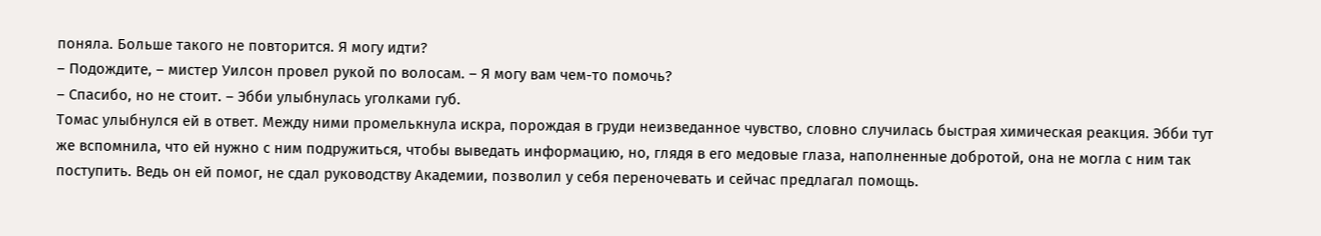поняла. Больше такого не повторится. Я могу идти?
– Подождите, – мистер Уилсон провел рукой по волосам. – Я могу вам чем-то помочь?
– Спасибо, но не стоит. – Эбби улыбнулась уголками губ.
Томас улыбнулся ей в ответ. Между ними промелькнула искра, порождая в груди неизведанное чувство, словно случилась быстрая химическая реакция. Эбби тут же вспомнила, что ей нужно с ним подружиться, чтобы выведать информацию, но, глядя в его медовые глаза, наполненные добротой, она не могла с ним так поступить. Ведь он ей помог, не сдал руководству Академии, позволил у себя переночевать и сейчас предлагал помощь.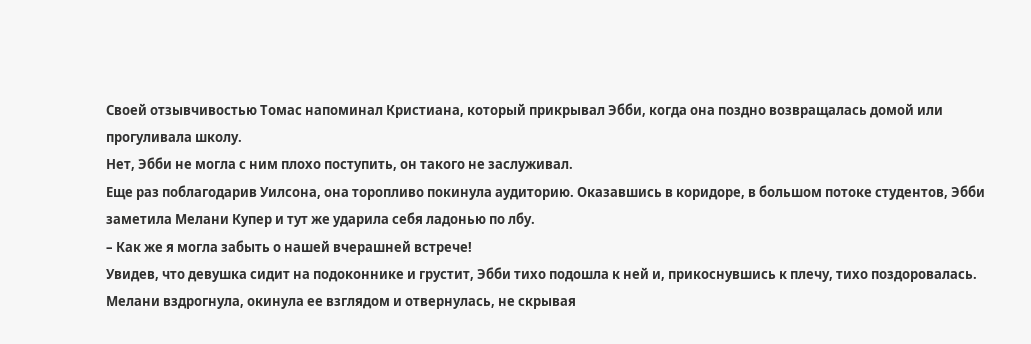Своей отзывчивостью Томас напоминал Кристиана, который прикрывал Эбби, когда она поздно возвращалась домой или прогуливала школу.
Нет, Эбби не могла с ним плохо поступить, он такого не заслуживал.
Еще раз поблагодарив Уилсона, она торопливо покинула аудиторию. Оказавшись в коридоре, в большом потоке студентов, Эбби заметила Мелани Купер и тут же ударила себя ладонью по лбу.
– Как же я могла забыть о нашей вчерашней встрече!
Увидев, что девушка сидит на подоконнике и грустит, Эбби тихо подошла к ней и, прикоснувшись к плечу, тихо поздоровалась.
Мелани вздрогнула, окинула ее взглядом и отвернулась, не скрывая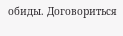обиды. Договориться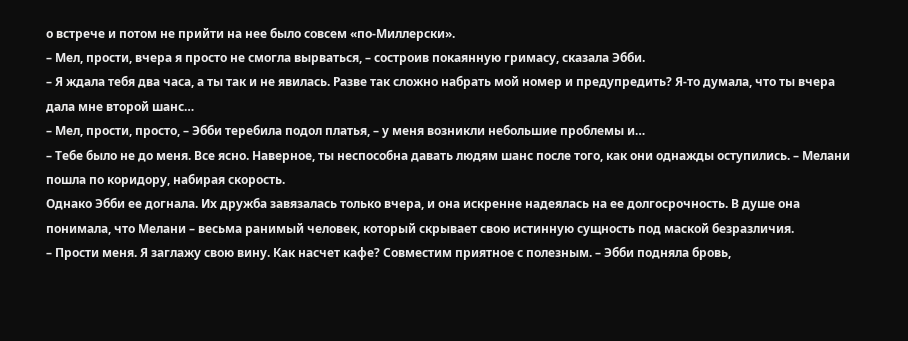о встрече и потом не прийти на нее было совсем «по-Миллерски».
– Мел, прости, вчера я просто не смогла вырваться, – состроив покаянную гримасу, сказала Эбби.
– Я ждала тебя два часа, а ты так и не явилась. Разве так сложно набрать мой номер и предупредить? Я-то думала, что ты вчера дала мне второй шанс…
– Мел, прости, просто, – Эбби теребила подол платья, – у меня возникли небольшие проблемы и…
– Тебе было не до меня. Все ясно. Наверное, ты неспособна давать людям шанс после того, как они однажды оступились. – Мелани пошла по коридору, набирая скорость.
Однако Эбби ее догнала. Их дружба завязалась только вчера, и она искренне надеялась на ее долгосрочность. В душе она понимала, что Мелани – весьма ранимый человек, который скрывает свою истинную сущность под маской безразличия.
– Прости меня. Я заглажу свою вину. Как насчет кафе? Совместим приятное с полезным. – Эбби подняла бровь,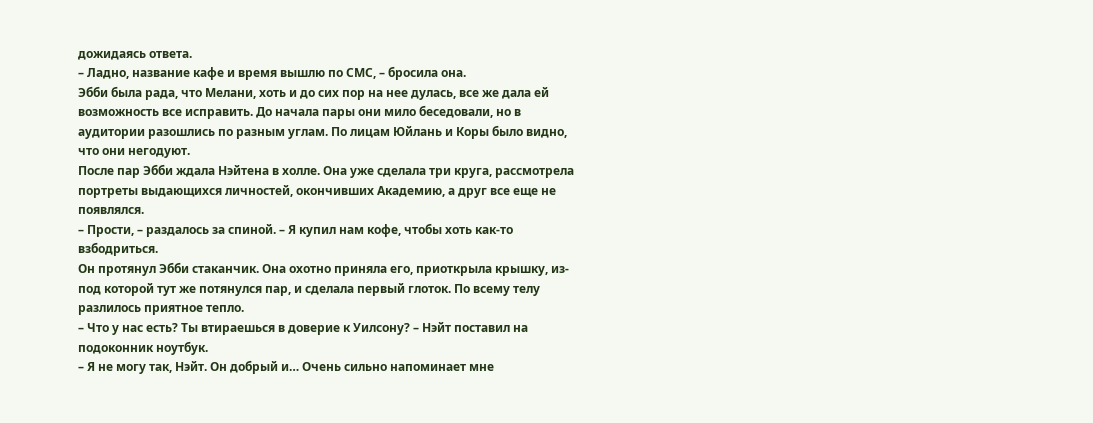дожидаясь ответа.
– Ладно, название кафе и время вышлю по СМС, – бросила она.
Эбби была рада, что Мелани, хоть и до сих пор на нее дулась, все же дала ей возможность все исправить. До начала пары они мило беседовали, но в аудитории разошлись по разным углам. По лицам Юйлань и Коры было видно, что они негодуют.
После пар Эбби ждала Нэйтена в холле. Она уже сделала три круга, рассмотрела портреты выдающихся личностей, окончивших Академию, а друг все еще не появлялся.
– Прости, – раздалось за спиной. – Я купил нам кофе, чтобы хоть как-то взбодриться.
Он протянул Эбби стаканчик. Она охотно приняла его, приоткрыла крышку, из-под которой тут же потянулся пар, и сделала первый глоток. По всему телу разлилось приятное тепло.
– Что у нас есть? Ты втираешься в доверие к Уилсону? – Нэйт поставил на подоконник ноутбук.
– Я не могу так, Нэйт. Он добрый и… Очень сильно напоминает мне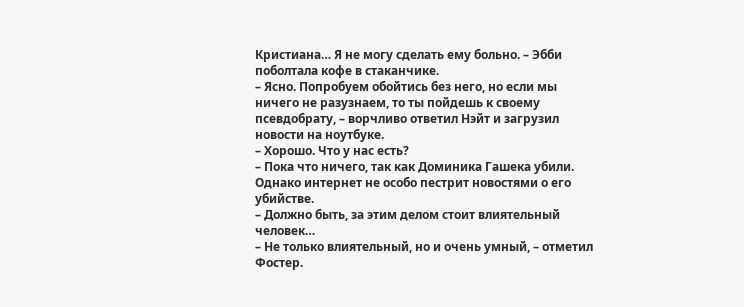Кристиана… Я не могу сделать ему больно. – Эбби поболтала кофе в стаканчике.
– Ясно. Попробуем обойтись без него, но если мы ничего не разузнаем, то ты пойдешь к своему псевдобрату, – ворчливо ответил Нэйт и загрузил новости на ноутбуке.
– Хорошо. Что у нас есть?
– Пока что ничего, так как Доминика Гашека убили. Однако интернет не особо пестрит новостями о его убийстве.
– Должно быть, за этим делом стоит влиятельный человек…
– Не только влиятельный, но и очень умный, – отметил Фостер.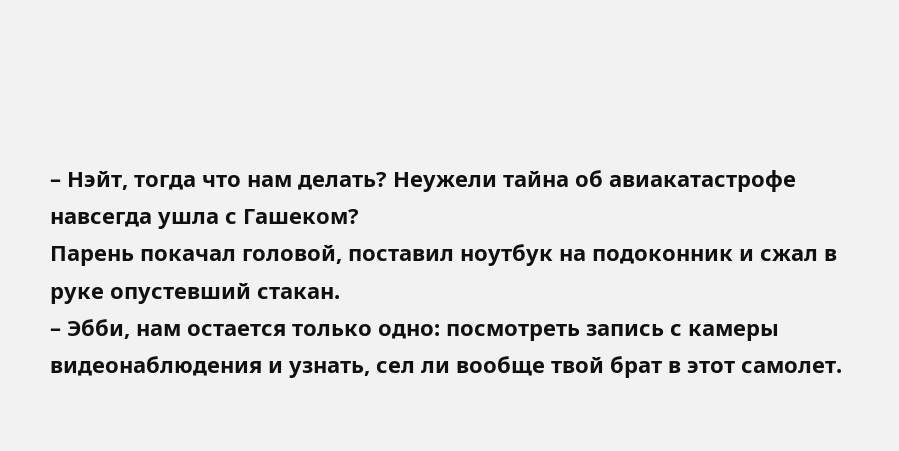– Нэйт, тогда что нам делать? Неужели тайна об авиакатастрофе навсегда ушла с Гашеком?
Парень покачал головой, поставил ноутбук на подоконник и сжал в руке опустевший стакан.
– Эбби, нам остается только одно: посмотреть запись с камеры видеонаблюдения и узнать, сел ли вообще твой брат в этот самолет.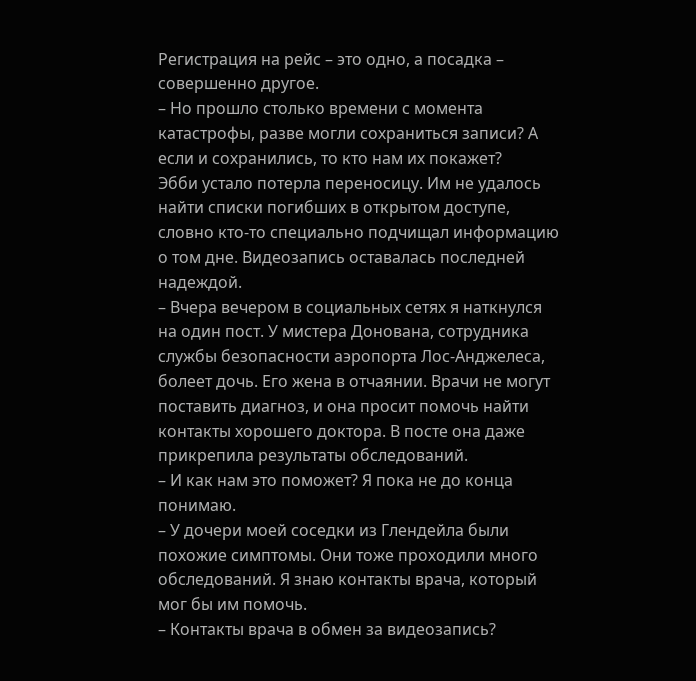Регистрация на рейс – это одно, а посадка – совершенно другое.
– Но прошло столько времени с момента катастрофы, разве могли сохраниться записи? А если и сохранились, то кто нам их покажет?
Эбби устало потерла переносицу. Им не удалось найти списки погибших в открытом доступе, словно кто-то специально подчищал информацию о том дне. Видеозапись оставалась последней надеждой.
– Вчера вечером в социальных сетях я наткнулся на один пост. У мистера Донована, сотрудника службы безопасности аэропорта Лос-Анджелеса, болеет дочь. Его жена в отчаянии. Врачи не могут поставить диагноз, и она просит помочь найти контакты хорошего доктора. В посте она даже прикрепила результаты обследований.
– И как нам это поможет? Я пока не до конца понимаю.
– У дочери моей соседки из Глендейла были похожие симптомы. Они тоже проходили много обследований. Я знаю контакты врача, который мог бы им помочь.
– Контакты врача в обмен за видеозапись?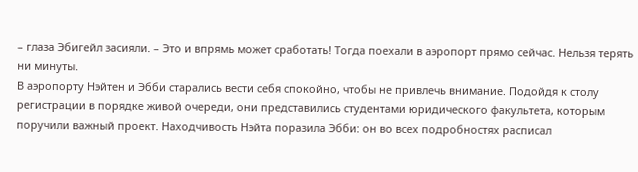– глаза Эбигейл засияли. – Это и впрямь может сработать! Тогда поехали в аэропорт прямо сейчас. Нельзя терять ни минуты.
В аэропорту Нэйтен и Эбби старались вести себя спокойно, чтобы не привлечь внимание. Подойдя к столу регистрации в порядке живой очереди, они представились студентами юридического факультета, которым поручили важный проект. Находчивость Нэйта поразила Эбби: он во всех подробностях расписал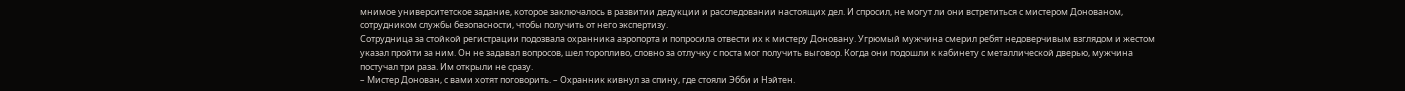мнимое университетское задание, которое заключалось в развитии дедукции и расследовании настоящих дел. И спросил, не могут ли они встретиться с мистером Донованом, сотрудником службы безопасности, чтобы получить от него экспертизу.
Сотрудница за стойкой регистрации подозвала охранника аэропорта и попросила отвести их к мистеру Доновану. Угрюмый мужчина смерил ребят недоверчивым взглядом и жестом указал пройти за ним. Он не задавал вопросов, шел торопливо, словно за отлучку с поста мог получить выговор. Когда они подошли к кабинету с металлической дверью, мужчина постучал три раза. Им открыли не сразу.
– Мистер Донован, с вами хотят поговорить. – Охранник кивнул за спину, где стояли Эбби и Нэйтен.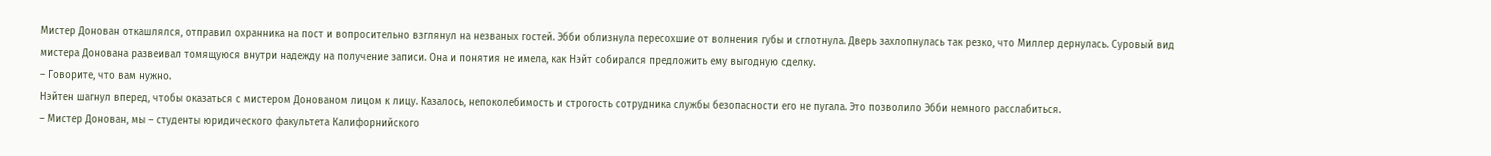Мистер Донован откашлялся, отправил охранника на пост и вопросительно взглянул на незваных гостей. Эбби облизнула пересохшие от волнения губы и сглотнула. Дверь захлопнулась так резко, что Миллер дернулась. Суровый вид мистера Донована развеивал томящуюся внутри надежду на получение записи. Она и понятия не имела, как Нэйт собирался предложить ему выгодную сделку.
– Говорите, что вам нужно.
Нэйтен шагнул вперед, чтобы оказаться с мистером Донованом лицом к лицу. Казалось, непоколебимость и строгость сотрудника службы безопасности его не пугала. Это позволило Эбби немного расслабиться.
– Мистер Донован, мы – студенты юридического факультета Калифорнийского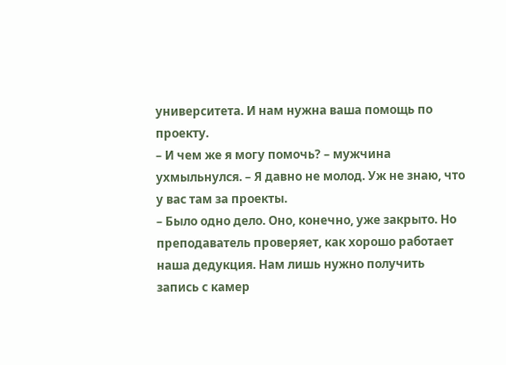университета. И нам нужна ваша помощь по проекту.
– И чем же я могу помочь? – мужчина ухмыльнулся. – Я давно не молод. Уж не знаю, что у вас там за проекты.
– Было одно дело. Оно, конечно, уже закрыто. Но преподаватель проверяет, как хорошо работает наша дедукция. Нам лишь нужно получить запись с камер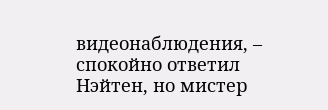видеонаблюдения, – спокойно ответил Нэйтен, но мистер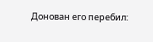Донован его перебил: